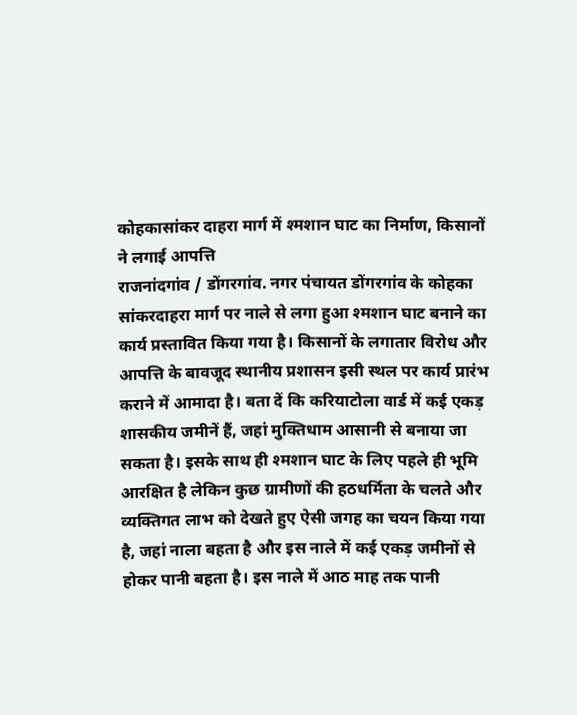कोहकासांकर दाहरा मार्ग में श्मशान घाट का निर्माण, किसानों ने लगाई आपत्ति
राजनांदगांव / डोंगरगांव. नगर पंचायत डोंगरगांव के कोहका सांकरदाहरा मार्ग पर नाले से लगा हुआ श्मशान घाट बनाने का कार्य प्रस्तावित किया गया है। किसानों के लगातार विरोध और आपत्ति के बावजूद स्थानीय प्रशासन इसी स्थल पर कार्य प्रारंभ कराने में आमादा है। बता दें कि करियाटोला वार्ड में कई एकड़ शासकीय जमीनें हैं, जहां मुक्तिधाम आसानी से बनाया जा सकता है। इसके साथ ही श्मशान घाट के लिए पहले ही भूमि आरक्षित है लेकिन कुछ ग्रामीणों की हठधर्मिता के चलते और व्यक्तिगत लाभ को देखते हुए ऐसी जगह का चयन किया गया है, जहां नाला बहता है और इस नाले में कई एकड़ जमीनों से होकर पानी बहता है। इस नाले में आठ माह तक पानी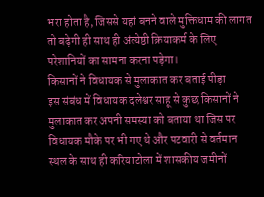भरा होता है, जिससे यहां बनने वाले मुक्तिधाम की लागत तो बढ़ेगी ही साथ ही अंत्येष्ठी क्रियाकर्म के लिए परेशानियों का सामना करना पड़ेगा।
किसानों ने विधायक से मुलाकात कर बताई पीड़ा
इस संबंध में विधायक दलेश्वर साहू से कुछ किसानों ने मुलाकात कर अपनी समस्या को बताया था जिस पर विधायक मौके पर भी गए थे और पटवारी से वर्तमान स्थल के साथ ही करियाटोला में शासकीय जमीनों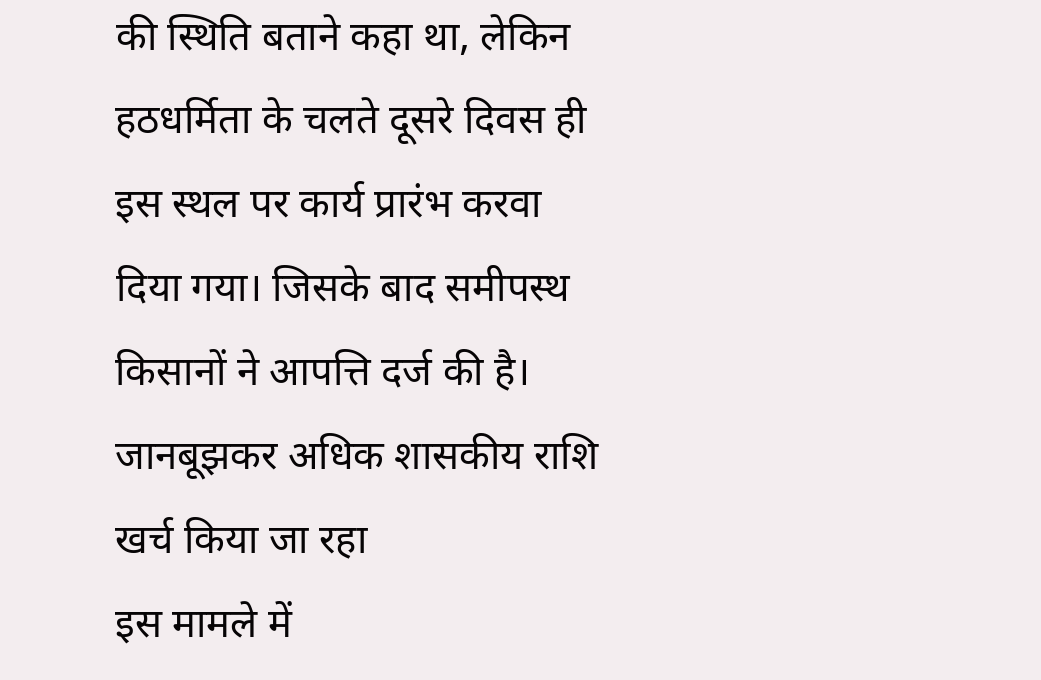की स्थिति बताने कहा था, लेकिन हठधर्मिता के चलते दूसरे दिवस ही इस स्थल पर कार्य प्रारंभ करवा दिया गया। जिसके बाद समीपस्थ किसानों ने आपत्ति दर्ज की है।
जानबूझकर अधिक शासकीय राशि खर्च किया जा रहा
इस मामले में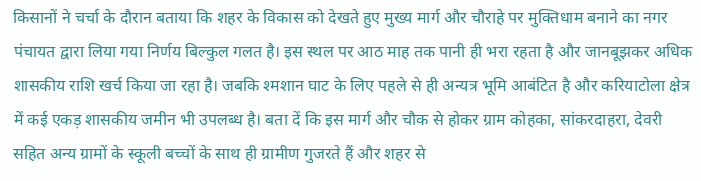किसानों ने चर्चा के दौरान बताया कि शहर के विकास को देखते हुए मुख्य मार्ग और चौराहे पर मुक्तिधाम बनाने का नगर पंचायत द्वारा लिया गया निर्णय बिल्कुल गलत है। इस स्थल पर आठ माह तक पानी ही भरा रहता है और जानबूझकर अधिक शासकीय राशि खर्च किया जा रहा है। जबकि श्मशान घाट के लिए पहले से ही अन्यत्र भूमि आबंटित है और करियाटोला क्षेत्र में कई एकड़ शासकीय जमीन भी उपलब्ध है। बता दें कि इस मार्ग और चौक से होकर ग्राम कोहका, सांकरदाहरा, देवरी सहित अन्य ग्रामों के स्कूली बच्चों के साथ ही ग्रामीण गुजरते हैं और शहर से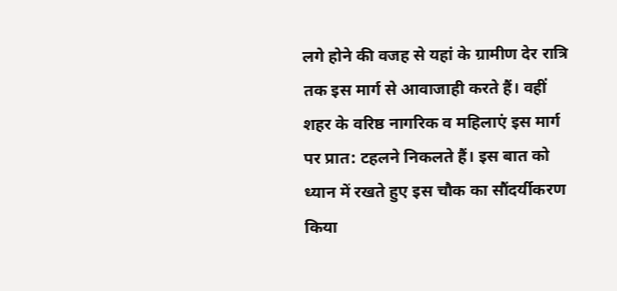लगे होने की वजह से यहां के ग्रामीण देर रात्रि तक इस मार्ग से आवाजाही करते हैं। वहीं शहर के वरिष्ठ नागरिक व महिलाएं इस मार्ग पर प्रात: टहलने निकलते हैं। इस बात को ध्यान में रखते हुए इस चौक का सौंदर्यीकरण किया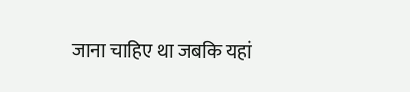जाना चाहिए था जबकि यहां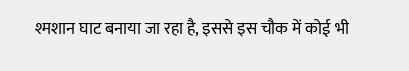श्मशान घाट बनाया जा रहा है, इससे इस चौक में कोई भी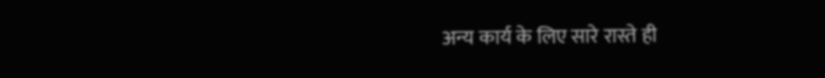अन्य कार्य के लिए सारे रास्ते ही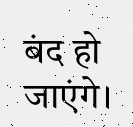बंद हो जाएंगे।